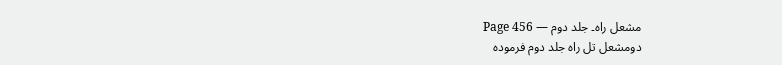مشعل راہ۔ جلد دوم — Page 456
دومشعل تل راه جلد دوم فرمودہ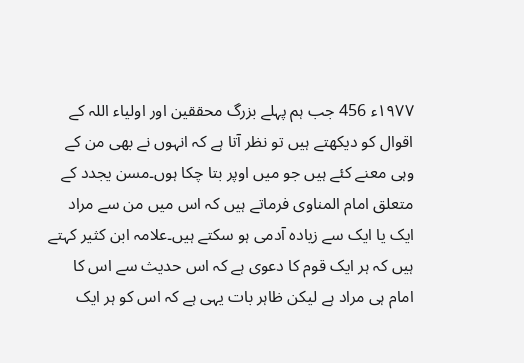۱۹۷۷ء 456 جب ہم پہلے بزرگ محققین اور اولیاء اللہ کے اقوال کو دیکھتے ہیں تو نظر آتا ہے کہ انہوں نے بھی من کے وہی معنے کئے ہیں جو میں اوپر بتا چکا ہوں۔مسن يجدد کے متعلق امام المناوی فرماتے ہیں کہ اس میں من سے مراد ایک یا ایک سے زیادہ آدمی ہو سکتے ہیں۔علامہ ابن کثیر کہتے ہیں کہ ہر ایک قوم کا دعوی ہے کہ اس حدیث سے اس کا امام ہی مراد ہے لیکن ظاہر بات یہی ہے کہ اس کو ہر ایک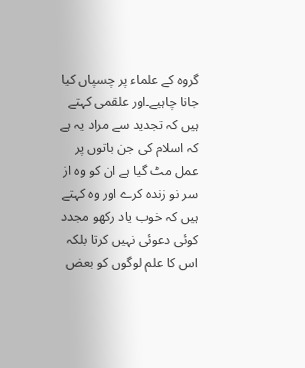گروہ کے علماء پر چسپاں کیا جانا چاہیے۔اور علقمی کہتے ہیں کہ تجدید سے مراد یہ ہے کہ اسلام کی جن باتوں پر عمل مٹ گیا ہے ان کو وہ از سر نو زندہ کرے اور وہ کہتے ہیں کہ خوب یاد رکھو مجدد کوئی دعوئی نہیں کرتا بلکہ اس کا علم لوگوں کو بعض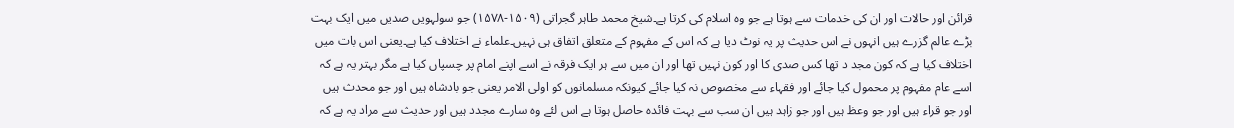قرائن اور حالات اور ان کی خدمات سے ہوتا ہے جو وہ اسلام کی کرتا ہے۔شیخ محمد طاہر گجراتی (۱۵۰۹-۱۵۷۸) جو سولہویں صدیں میں ایک بہت بڑے عالم گزرے ہیں انہوں نے اس حدیث پر یہ نوٹ دیا ہے کہ اس کے مفہوم کے متعلق اتفاق ہی نہیں۔علماء نے اختلاف کیا ہے۔یعنی اس بات میں اختلاف کیا ہے کہ کون مجد د تھا کس صدی کا اور کون نہیں تھا اور ان میں سے ہر ایک فرقہ نے اسے اپنے امام پر چسپاں کیا ہے مگر بہتر یہ ہے کہ اسے عام مفہوم پر محمول کیا جائے اور فقہاء سے مخصوص نہ کیا جائے کیونکہ مسلمانوں کو اولی الامر یعنی جو بادشاہ ہیں اور جو محدث ہیں اور جو قراء ہیں اور جو وعظ ہیں اور جو زاہد ہیں ان سب سے بہت فائدہ حاصل ہوتا ہے اس لئے وہ سارے مجدد ہیں اور حدیث سے مراد یہ ہے کہ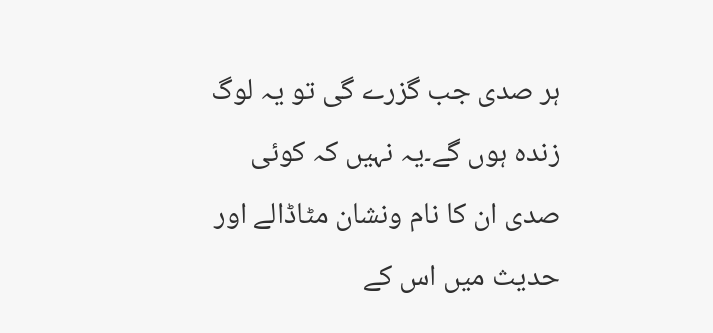ہر صدی جب گزرے گی تو یہ لوگ زندہ ہوں گے۔یہ نہیں کہ کوئی صدی ان کا نام ونشان مٹاڈالے اور حدیث میں اس کے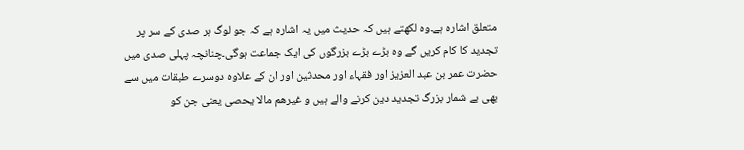متعلق اشارہ ہے۔وہ لکھتے ہیں کہ حدیث میں یہ اشارہ ہے کہ جو لوگ ہر صدی کے سر پر تجدید کا کام کریں گے وہ بڑے بڑے بزرگوں کی ایک جماعت ہوگی۔چنانچہ پہلی صدی میں حضرت عمر بن عبد العزیز اور فقہاء اور محدثین اور ان کے علاوہ دوسرے طبقات میں سے بھی بے شمار بزرگ تجدید دین کرنے والے ہیں و غيرهم مالا يحصى یعنی جن کو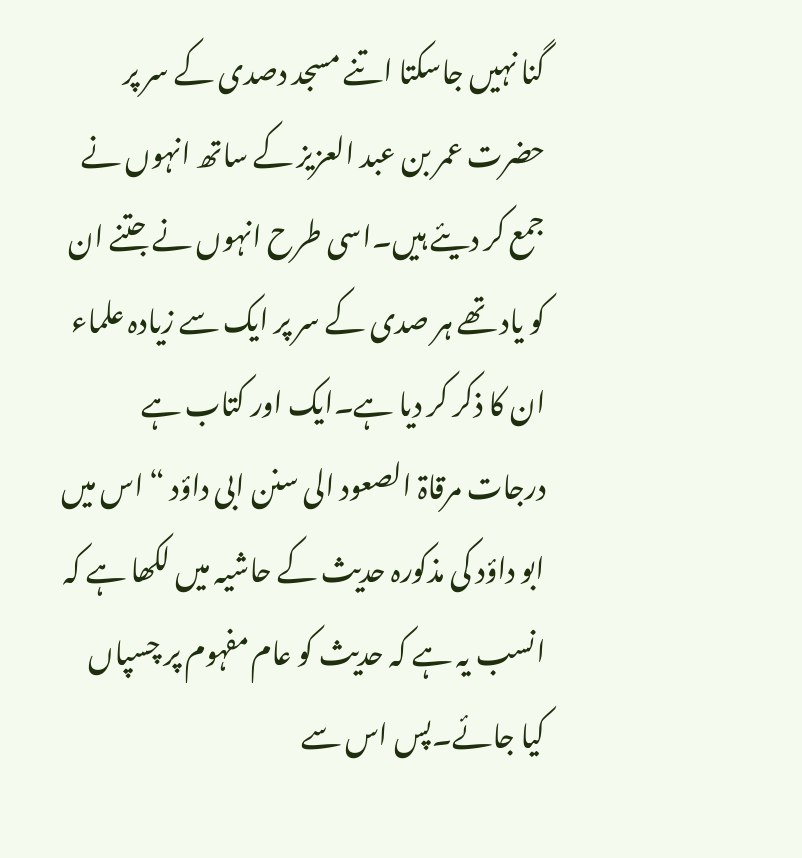گنا نہیں جاسکتا اتنے مسجد دصدی کے سر پر حضرت عمر بن عبد العزیز کے ساتھ انہوں نے جمع کر دیئے ہیں۔اسی طرح انہوں نے جتنے ان کو یاد تھے ہر صدی کے سر پر ایک سے زیادہ علماء ان کا ذکر کر دیا ہے۔ایک اور کتاب ہے درجات مرقاۃ الصعود الی سنن ابی داؤد “ اس میں ابو داؤد کی مذکورہ حدیث کے حاشیہ میں لکھا ہے کہ انسب یہ ہے کہ حدیث کو عام مفہوم پر چسپاں کیا جائے۔پس اس سے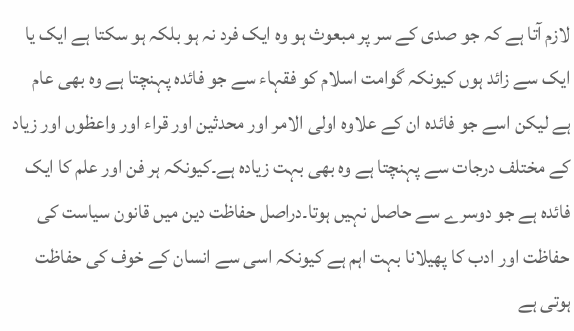لازم آتا ہے کہ جو صدی کے سر پر مبعوث ہو وہ ایک فرد نہ ہو بلکہ ہو سکتا ہے ایک یا ایک سے زائد ہوں کیونکہ گوامت اسلام کو فقہاء سے جو فائدہ پہنچتا ہے وہ بھی عام ہے لیکن اسے جو فائدہ ان کے علاوہ اولی الامر اور محدثین اور قراء اور واعظوں اور زیاد کے مختلف درجات سے پہنچتا ہے وہ بھی بہت زیادہ ہے۔کیونکہ ہر فن اور علم کا ایک فائدہ ہے جو دوسرے سے حاصل نہیں ہوتا۔دراصل حفاظت دین میں قانون سیاست کی حفاظت اور ادب کا پھیلانا بہت اہم ہے کیونکہ اسی سے انسان کے خوف کی حفاظت ہوتی ہے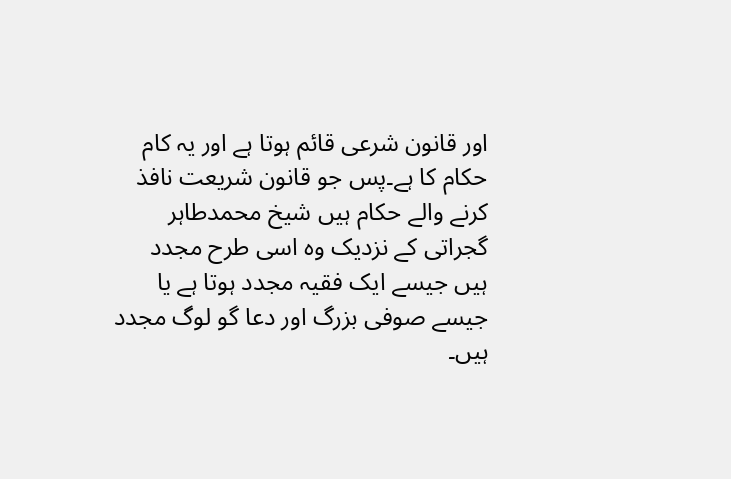اور قانون شرعی قائم ہوتا ہے اور یہ کام حکام کا ہے۔پس جو قانون شریعت نافذ کرنے والے حکام ہیں شیخ محمدطاہر گجراتی کے نزدیک وہ اسی طرح مجدد ہیں جیسے ایک فقیہ مجدد ہوتا ہے یا جیسے صوفی بزرگ اور دعا گو لوگ مجدد ہیں۔